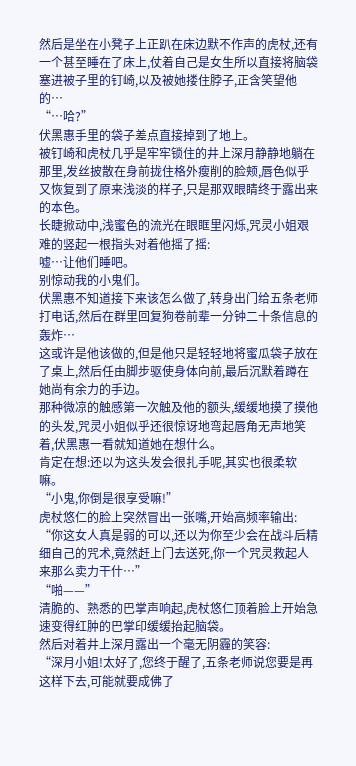然后是坐在小凳子上正趴在床边默不作声的虎杖,还有一个甚至睡在了床上,仗着自己是女生所以直接将脑袋塞进被子里的钉崎,以及被她搂住脖子,正含笑望他的…
“…哈?”
伏黑惠手里的袋子差点直接掉到了地上。
被钉崎和虎杖几乎是牢牢锁住的井上深月静静地躺在那里,发丝披散在身前拢住格外瘦削的脸颊,唇色似乎又恢复到了原来浅淡的样子,只是那双眼睛终于露出来的本色。
长睫掀动中,浅蜜色的流光在眼眶里闪烁,咒灵小姐艰难的竖起一根指头对着他摇了摇:
嘘…让他们睡吧。
别惊动我的小鬼们。
伏黑惠不知道接下来该怎么做了,转身出门给五条老师打电话,然后在群里回复狗卷前辈一分钟二十条信息的轰炸…
这或许是他该做的,但是他只是轻轻地将蜜瓜袋子放在了桌上,然后任由脚步驱使身体向前,最后沉默着蹲在她尚有余力的手边。
那种微凉的触感第一次触及他的额头,缓缓地摸了摸他的头发,咒灵小姐似乎还很惊讶地弯起唇角无声地笑着,伏黑惠一看就知道她在想什么。
肯定在想:还以为这头发会很扎手呢,其实也很柔软嘛。
“小鬼,你倒是很享受嘛!”
虎杖悠仁的脸上突然冒出一张嘴,开始高频率输出:
“你这女人真是弱的可以,还以为你至少会在战斗后精细自己的咒术,竟然赶上门去送死,你一个咒灵救起人来那么卖力干什…”
“啪——”
清脆的、熟悉的巴掌声响起,虎杖悠仁顶着脸上开始急速变得红肿的巴掌印缓缓抬起脑袋。
然后对着井上深月露出一个毫无阴霾的笑容:
“深月小姐!太好了,您终于醒了,五条老师说您要是再这样下去,可能就要成佛了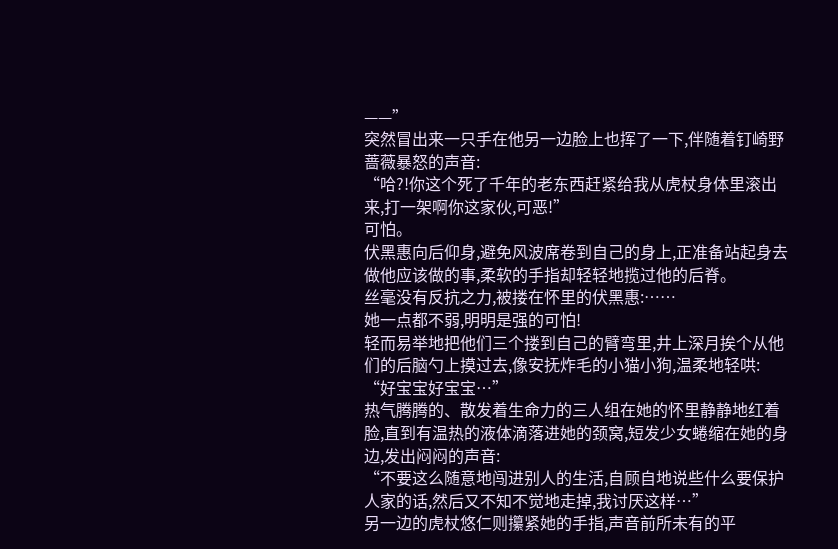——”
突然冒出来一只手在他另一边脸上也挥了一下,伴随着钉崎野蔷薇暴怒的声音:
“哈?!你这个死了千年的老东西赶紧给我从虎杖身体里滚出来,打一架啊你这家伙,可恶!”
可怕。
伏黑惠向后仰身,避免风波席卷到自己的身上,正准备站起身去做他应该做的事,柔软的手指却轻轻地揽过他的后脊。
丝毫没有反抗之力,被搂在怀里的伏黑惠:……
她一点都不弱,明明是强的可怕!
轻而易举地把他们三个搂到自己的臂弯里,井上深月挨个从他们的后脑勺上摸过去,像安抚炸毛的小猫小狗,温柔地轻哄:
“好宝宝好宝宝…”
热气腾腾的、散发着生命力的三人组在她的怀里静静地红着脸,直到有温热的液体滴落进她的颈窝,短发少女蜷缩在她的身边,发出闷闷的声音:
“不要这么随意地闯进别人的生活,自顾自地说些什么要保护人家的话,然后又不知不觉地走掉,我讨厌这样…”
另一边的虎杖悠仁则攥紧她的手指,声音前所未有的平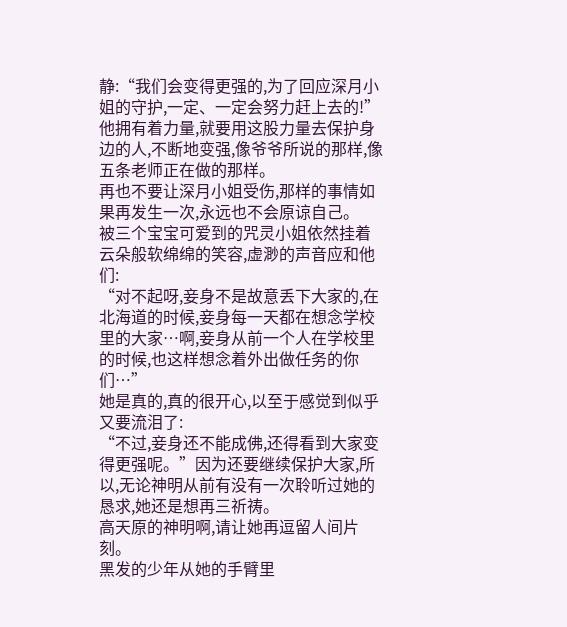静:“我们会变得更强的,为了回应深月小姐的守护,一定、一定会努力赶上去的!”
他拥有着力量,就要用这股力量去保护身边的人,不断地变强,像爷爷所说的那样,像五条老师正在做的那样。
再也不要让深月小姐受伤,那样的事情如果再发生一次,永远也不会原谅自己。
被三个宝宝可爱到的咒灵小姐依然挂着云朵般软绵绵的笑容,虚渺的声音应和他们:
“对不起呀,妾身不是故意丢下大家的,在北海道的时候,妾身每一天都在想念学校里的大家…啊,妾身从前一个人在学校里的时候,也这样想念着外出做任务的你们…”
她是真的,真的很开心,以至于感觉到似乎又要流泪了:
“不过,妾身还不能成佛,还得看到大家变得更强呢。”因为还要继续保护大家,所以,无论神明从前有没有一次聆听过她的恳求,她还是想再三祈祷。
高天原的神明啊,请让她再逗留人间片刻。
黑发的少年从她的手臂里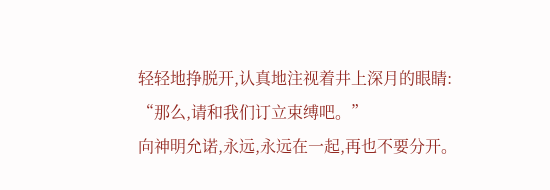轻轻地挣脱开,认真地注视着井上深月的眼睛:
“那么,请和我们订立束缚吧。”
向神明允诺,永远,永远在一起,再也不要分开。